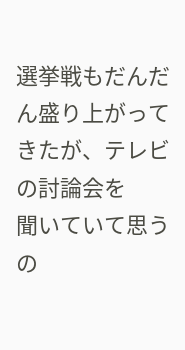選挙戦もだんだん盛り上がってきたが、テレビの討論会を
聞いていて思うの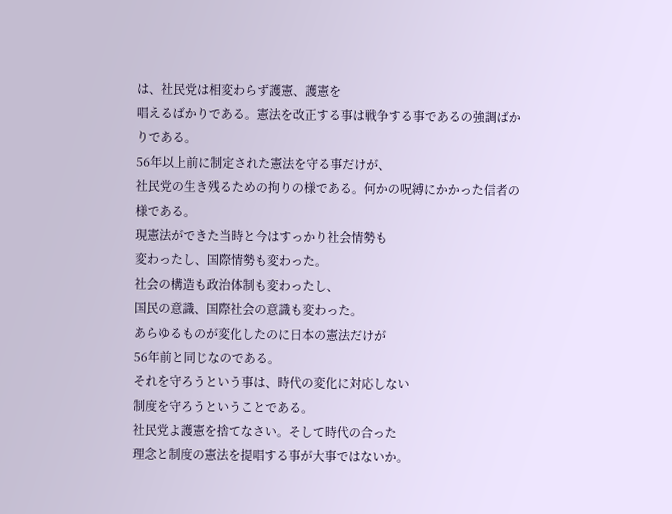は、社民党は相変わらず護憲、護憲を
唱えるばかりである。憲法を改正する事は戦争する事であるの強調ばか
りである。
56年以上前に制定された憲法を守る事だけが、
社民党の生き残るための拘りの様である。何かの呪縛にかかった信者の
様である。
現憲法ができた当時と今はすっかり社会情勢も
変わったし、国際情勢も変わった。
社会の構造も政治体制も変わったし、
国民の意識、国際社会の意識も変わった。
あらゆるものが変化したのに日本の憲法だけが
56年前と同じなのである。
それを守ろうという事は、時代の変化に対応しない
制度を守ろうということである。
社民党よ護憲を捨てなさい。そして時代の合った
理念と制度の憲法を提唱する事が大事ではないか。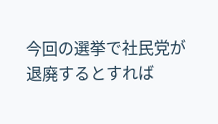今回の選挙で社民党が退廃するとすれば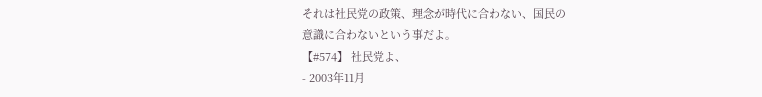それは社民党の政策、理念が時代に合わない、国民の
意識に合わないという事だよ。
【#574】 社民党よ、
- 2003年11月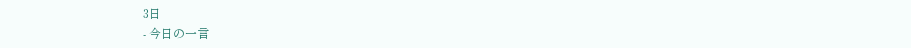3日
- 今日の一言